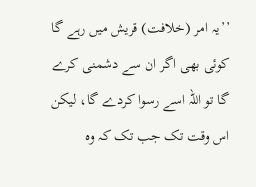’’یہ امر (خلافت) قریش میں رہے گا کوئی بھی اگر ان سے دشمنی کرے گا تو اللہ اسے رسوا کردے گا، لیکن اس وقت تک جب تک کہ وہ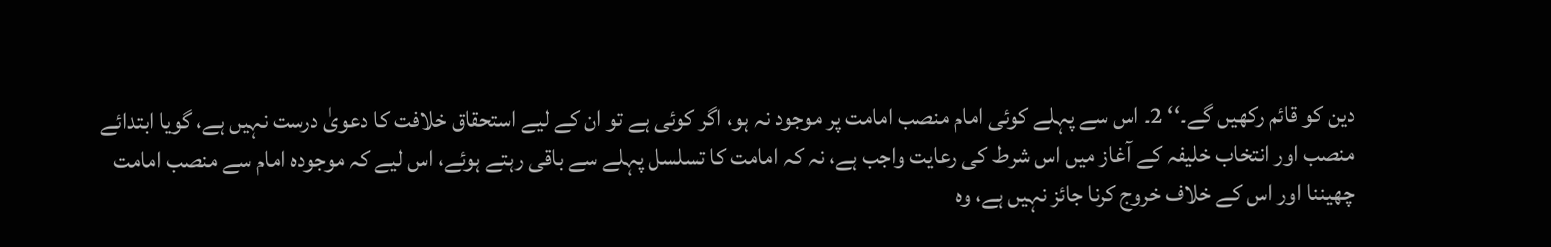دین کو قائم رکھیں گے۔‘‘ 2۔ اس سے پہلے کوئی امام منصب امامت پر موجود نہ ہو، اگر کوئی ہے تو ان کے لیے استحقاق خلافت کا دعویٰ درست نہیں ہے، گویا ابتدائے منصب اور انتخاب خلیفہ کے آغاز میں اس شرط کی رعایت واجب ہے، نہ کہ امامت کا تسلسل پہلے سے باقی رہتے ہوئے، اس لیے کہ موجودہ امام سے منصب امامت چھیننا اور اس کے خلاف خروج کرنا جائز نہیں ہے، وہ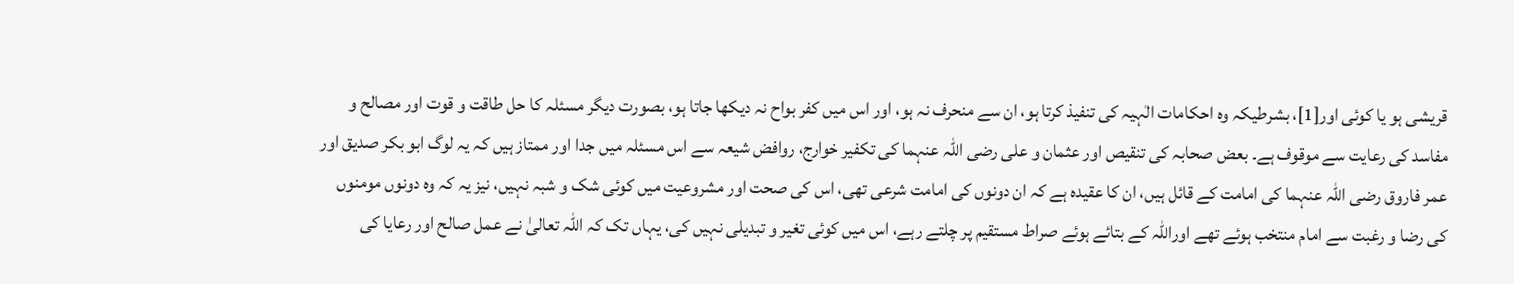قریشی ہو یا کوئی اور[1]، بشرطیکہ وہ احکامات الٰہیہ کی تنفیذ کرتا ہو، ان سے منحرف نہ ہو، اور اس میں کفر بواح نہ دیکھا جاتا ہو، بصورت دیگر مسئلہ کا حل طاقت و قوت اور مصالح و مفاسد کی رعایت سے موقوف ہے۔ بعض صحابہ کی تنقیص اور عثمان و علی رضی اللہ عنہما کی تکفیر خوارج، روافض شیعہ سے اس مسئلہ میں جدا اور ممتاز ہیں کہ یہ لوگ ابو بکر صدیق اور عمر فاروق رضی اللہ عنہما کی امامت کے قائل ہیں، ان کا عقیدہ ہے کہ ان دونوں کی امامت شرعی تھی، اس کی صحت اور مشروعیت میں کوئی شک و شبہ نہیں، نیز یہ کہ وہ دونوں مومنوں کی رضا و رغبت سے امام منتخب ہوئے تھے اوراللہ کے بتائے ہوئے صراط مستقیم پر چلتے رہے، اس میں کوئی تغیر و تبدیلی نہیں کی، یہاں تک کہ اللہ تعالیٰ نے عمل صالح اور رعایا کی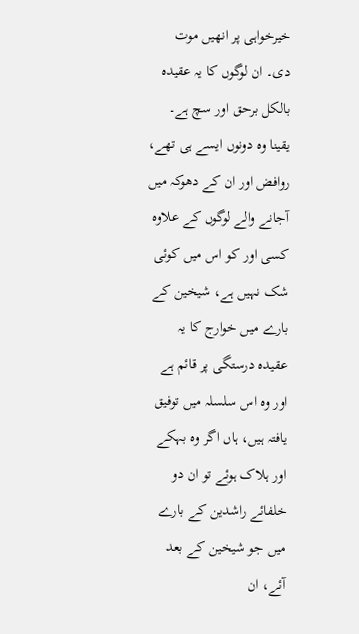خیرخواہی پر انھیں موت دی۔ ان لوگوں کا یہ عقیدہ بالکل برحق اور سچ ہے۔ یقینا وہ دونوں ایسے ہی تھے، روافض اور ان کے دھوکہ میں آجانے والے لوگوں کے علاوہ کسی اور کو اس میں کوئی شک نہیں ہے، شیخین کے بارے میں خوارج کا یہ عقیدہ درستگی پر قائم ہے اور وہ اس سلسلہ میں توفیق یافتہ ہیں، ہاں اگر وہ بہکے اور ہلاک ہوئے تو ان دو خلفائے راشدین کے بارے میں جو شیخین کے بعد آئے، ان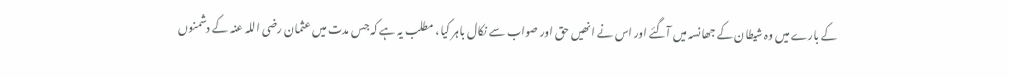کے بارے میں وہ شیطان کے جھانسہ میں آگئے اور اس نے انھیں حق اور صواب سے نکال باہر کیا، مطلب یہ ہے کہ جس مدت میں عثمان رضی اللہ عنہ کے دشمنوں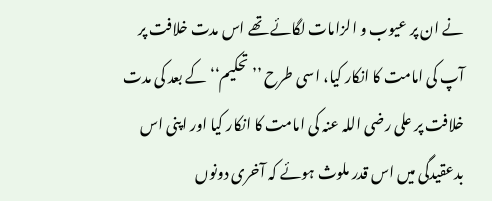نے ان پر عیوب و الزامات لگائے تھے اس مدت خلافت پر آپ کی امامت کا انکار کیا، اسی طرح ’’تحکیم‘‘ کے بعد کی مدت خلافت پر علی رضی اللہ عنہ کی امامت کا انکار کیا اور اپنی اس بدعقیدگی میں اس قدر ملوث ہوئے کہ آخری دونوں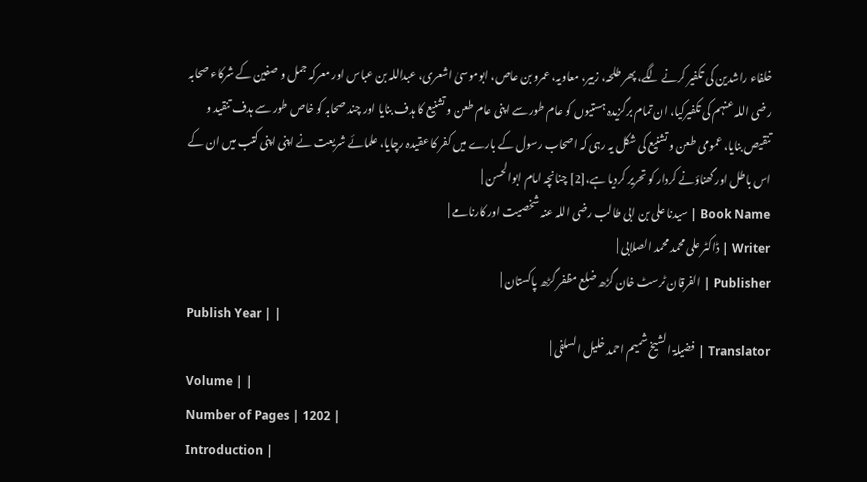خلفاء راشدین کی تکفیر کرنے لگے، پھر طلحہ، زبیر، معاویہ، عمرو بن عاص، ابوموسیٰ اشعری، عبداللہ بن عباس اور معرکہ جمل و صفین کے شرکاء صحابہ رضی اللہ عنہم کی تکفیرکیا، ان تمام برگزیدہ ہستیوں کو عام طور سے اپنی عام طعن و تشنیع کا ہدف بنایا اور چند صحابہ کو خاص طور سے ہدف تنقید و تنقیص بنایا، عمومی طعن و تشنیع کی شکل یہ رہی کہ اصحاب رسول کے بارے میں کفر کا عقیدہ رچایا، علمائے شریعت نے اپنی اپنی کتب میں ان کے اس باطل اور گھناؤنے کردار کو تحریر کردیا ہے،[2] چنانچہ امام ابوالحسن |
Book Name | سیدنا علی بن ابی طالب رضی اللہ عنہ شخصیت اور کارنامے |
Writer | ڈاکٹر علی محمد محمد الصلابی |
Publisher | الفرقان ٹرسٹ خان گڑھ ضلع مظفر گڑھ پاکستان |
Publish Year | |
Translator | فضیلۃ الشیخ شمیم احمد خلیل السلفی |
Volume | |
Number of Pages | 1202 |
Introduction |